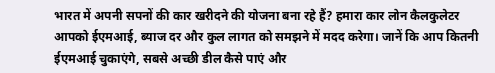भारत में अपनी सपनों की कार खरीदने की योजना बना रहे हैं? हमारा कार लोन कैलकुलेटर आपको ईएमआई, ब्याज दर और कुल लागत को समझने में मदद करेगा। जानें कि आप कितनी ईएमआई चुकाएंगे, सबसे अच्छी डील कैसे पाएं और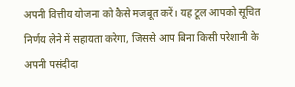अपनी वित्तीय योजना को कैसे मजबूत करें। यह टूल आपको सूचित निर्णय लेने में सहायता करेगा, जिससे आप बिना किसी परेशानी के अपनी पसंदीदा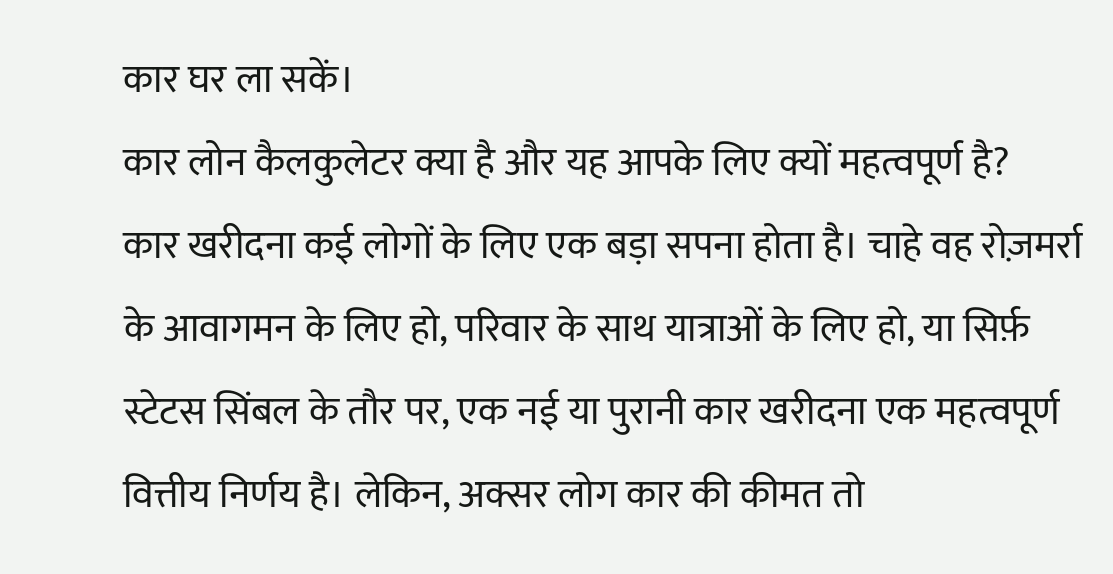कार घर ला सकें।
कार लोन कैलकुलेटर क्या है और यह आपके लिए क्यों महत्वपूर्ण है?
कार खरीदना कई लोगों के लिए एक बड़ा सपना होता है। चाहे वह रोज़मर्रा के आवागमन के लिए हो, परिवार के साथ यात्राओं के लिए हो, या सिर्फ़ स्टेटस सिंबल के तौर पर, एक नई या पुरानी कार खरीदना एक महत्वपूर्ण वित्तीय निर्णय है। लेकिन, अक्सर लोग कार की कीमत तो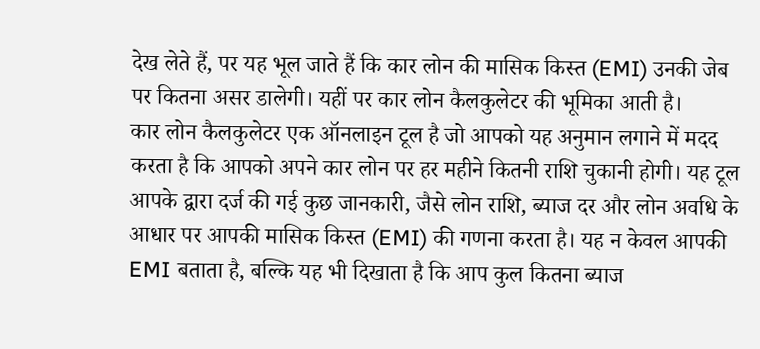देख लेते हैं, पर यह भूल जाते हैं कि कार लोन की मासिक किस्त (EMI) उनकी जेब पर कितना असर डालेगी। यहीं पर कार लोन कैलकुलेटर की भूमिका आती है।
कार लोन कैलकुलेटर एक ऑनलाइन टूल है जो आपको यह अनुमान लगाने में मदद करता है कि आपको अपने कार लोन पर हर महीने कितनी राशि चुकानी होगी। यह टूल आपके द्वारा दर्ज की गई कुछ जानकारी, जैसे लोन राशि, ब्याज दर और लोन अवधि के आधार पर आपकी मासिक किस्त (EMI) की गणना करता है। यह न केवल आपकी EMI बताता है, बल्कि यह भी दिखाता है कि आप कुल कितना ब्याज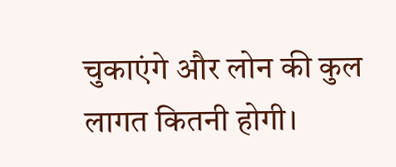चुकाएंगे और लोन की कुल लागत कितनी होगी।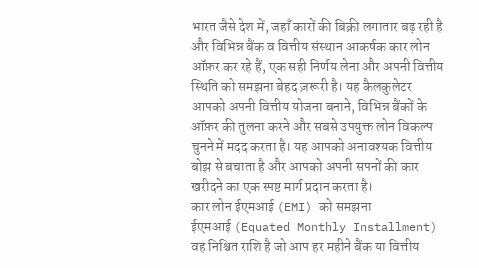भारत जैसे देश में, जहाँ कारों की बिक्री लगातार बढ़ रही है और विभिन्न बैंक व वित्तीय संस्थान आकर्षक कार लोन ऑफ़र कर रहे हैं, एक सही निर्णय लेना और अपनी वित्तीय स्थिति को समझना बेहद ज़रूरी है। यह कैलकुलेटर आपको अपनी वित्तीय योजना बनाने, विभिन्न बैंकों के ऑफ़र की तुलना करने और सबसे उपयुक्त लोन विकल्प चुनने में मदद करता है। यह आपको अनावश्यक वित्तीय बोझ से बचाता है और आपको अपनी सपनों की कार खरीदने का एक स्पष्ट मार्ग प्रदान करता है।
कार लोन ईएमआई (EMI) को समझना
ईएमआई (Equated Monthly Installment) वह निश्चित राशि है जो आप हर महीने बैंक या वित्तीय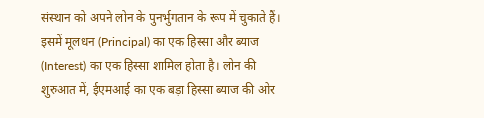संस्थान को अपने लोन के पुनर्भुगतान के रूप में चुकाते हैं। इसमें मूलधन (Principal) का एक हिस्सा और ब्याज (Interest) का एक हिस्सा शामिल होता है। लोन की शुरुआत में, ईएमआई का एक बड़ा हिस्सा ब्याज की ओर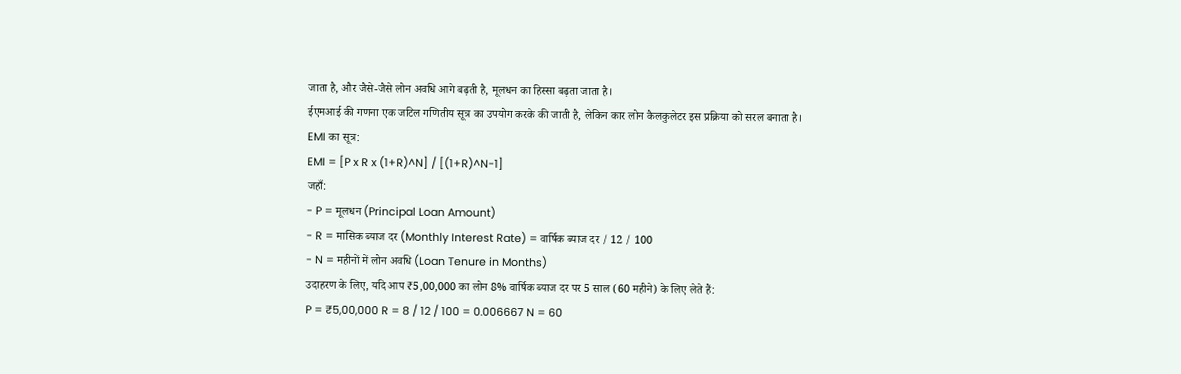जाता है, और जैसे-जैसे लोन अवधि आगे बढ़ती है, मूलधन का हिस्सा बढ़ता जाता है।
ईएमआई की गणना एक जटिल गणितीय सूत्र का उपयोग करके की जाती है, लेकिन कार लोन कैलकुलेटर इस प्रक्रिया को सरल बनाता है।
EMI का सूत्र:
EMI = [P x R x (1+R)^N] / [(1+R)^N-1]
जहाँ:
- P = मूलधन (Principal Loan Amount)
- R = मासिक ब्याज दर (Monthly Interest Rate) = वार्षिक ब्याज दर / 12 / 100
- N = महीनों में लोन अवधि (Loan Tenure in Months)
उदाहरण के लिए, यदि आप ₹5,00,000 का लोन 8% वार्षिक ब्याज दर पर 5 साल (60 महीने) के लिए लेते हैं:
P = ₹5,00,000 R = 8 / 12 / 100 = 0.006667 N = 60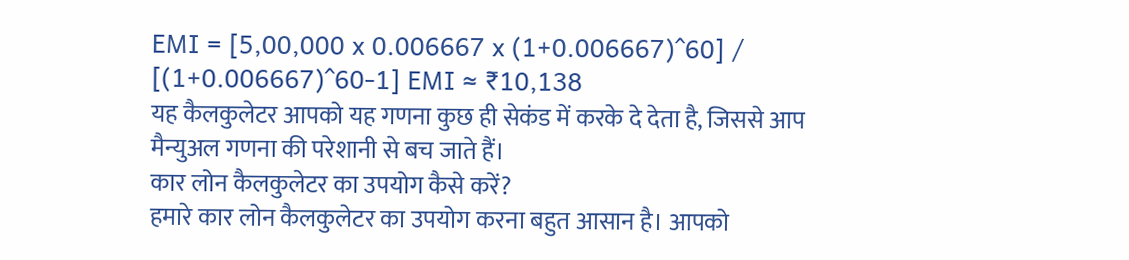EMI = [5,00,000 x 0.006667 x (1+0.006667)^60] / [(1+0.006667)^60-1] EMI ≈ ₹10,138
यह कैलकुलेटर आपको यह गणना कुछ ही सेकंड में करके दे देता है, जिससे आप मैन्युअल गणना की परेशानी से बच जाते हैं।
कार लोन कैलकुलेटर का उपयोग कैसे करें?
हमारे कार लोन कैलकुलेटर का उपयोग करना बहुत आसान है। आपको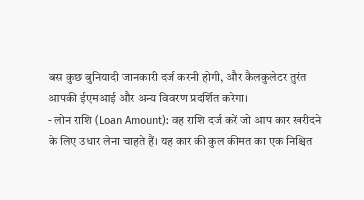बस कुछ बुनियादी जानकारी दर्ज करनी होगी, और कैलकुलेटर तुरंत आपकी ईएमआई और अन्य विवरण प्रदर्शित करेगा।
- लोन राशि (Loan Amount): वह राशि दर्ज करें जो आप कार खरीदने के लिए उधार लेना चाहते हैं। यह कार की कुल कीमत का एक निश्चित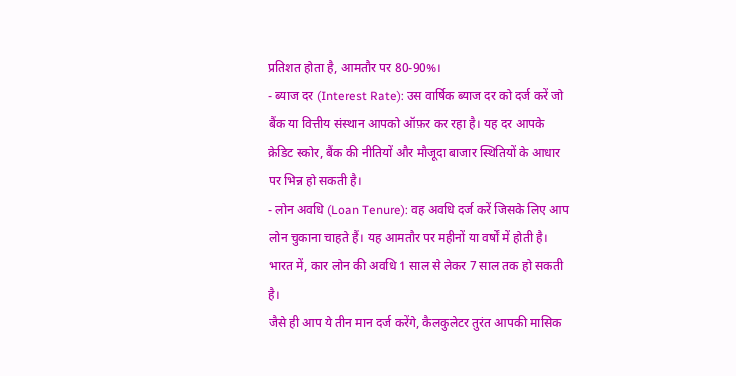प्रतिशत होता है, आमतौर पर 80-90%।
- ब्याज दर (Interest Rate): उस वार्षिक ब्याज दर को दर्ज करें जो बैंक या वित्तीय संस्थान आपको ऑफ़र कर रहा है। यह दर आपके क्रेडिट स्कोर, बैंक की नीतियों और मौजूदा बाजार स्थितियों के आधार पर भिन्न हो सकती है।
- लोन अवधि (Loan Tenure): वह अवधि दर्ज करें जिसके लिए आप लोन चुकाना चाहते हैं। यह आमतौर पर महीनों या वर्षों में होती है। भारत में, कार लोन की अवधि 1 साल से लेकर 7 साल तक हो सकती है।
जैसे ही आप ये तीन मान दर्ज करेंगे, कैलकुलेटर तुरंत आपकी मासिक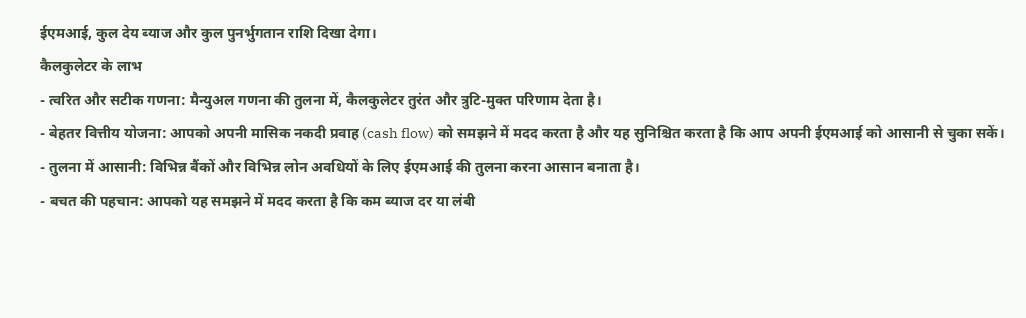ईएमआई, कुल देय ब्याज और कुल पुनर्भुगतान राशि दिखा देगा।
कैलकुलेटर के लाभ
- त्वरित और सटीक गणना: मैन्युअल गणना की तुलना में, कैलकुलेटर तुरंत और त्रुटि-मुक्त परिणाम देता है।
- बेहतर वित्तीय योजना: आपको अपनी मासिक नकदी प्रवाह (cash flow) को समझने में मदद करता है और यह सुनिश्चित करता है कि आप अपनी ईएमआई को आसानी से चुका सकें।
- तुलना में आसानी: विभिन्न बैंकों और विभिन्न लोन अवधियों के लिए ईएमआई की तुलना करना आसान बनाता है।
- बचत की पहचान: आपको यह समझने में मदद करता है कि कम ब्याज दर या लंबी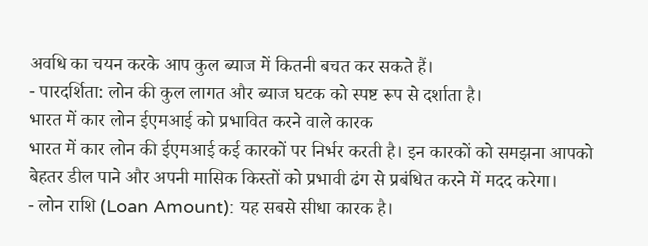अवधि का चयन करके आप कुल ब्याज में कितनी बचत कर सकते हैं।
- पारदर्शिता: लोन की कुल लागत और ब्याज घटक को स्पष्ट रूप से दर्शाता है।
भारत में कार लोन ईएमआई को प्रभावित करने वाले कारक
भारत में कार लोन की ईएमआई कई कारकों पर निर्भर करती है। इन कारकों को समझना आपको बेहतर डील पाने और अपनी मासिक किस्तों को प्रभावी ढंग से प्रबंधित करने में मदद करेगा।
- लोन राशि (Loan Amount): यह सबसे सीधा कारक है।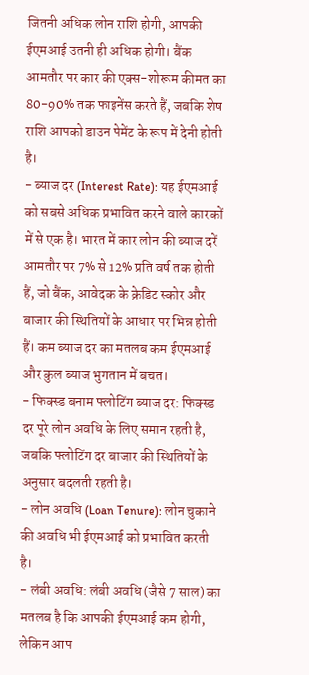जितनी अधिक लोन राशि होगी, आपकी ईएमआई उतनी ही अधिक होगी। बैंक आमतौर पर कार की एक्स-शोरूम कीमत का 80-90% तक फाइनेंस करते हैं, जबकि शेष राशि आपको डाउन पेमेंट के रूप में देनी होती है।
- ब्याज दर (Interest Rate): यह ईएमआई को सबसे अधिक प्रभावित करने वाले कारकों में से एक है। भारत में कार लोन की ब्याज दरें आमतौर पर 7% से 12% प्रति वर्ष तक होती हैं, जो बैंक, आवेदक के क्रेडिट स्कोर और बाजार की स्थितियों के आधार पर भिन्न होती हैं। कम ब्याज दर का मतलब कम ईएमआई और कुल ब्याज भुगतान में बचत।
- फिक्स्ड बनाम फ्लोटिंग ब्याज दर: फिक्स्ड दर पूरे लोन अवधि के लिए समान रहती है, जबकि फ्लोटिंग दर बाजार की स्थितियों के अनुसार बदलती रहती है।
- लोन अवधि (Loan Tenure): लोन चुकाने की अवधि भी ईएमआई को प्रभावित करती है।
- लंबी अवधि: लंबी अवधि (जैसे 7 साल) का मतलब है कि आपकी ईएमआई कम होगी, लेकिन आप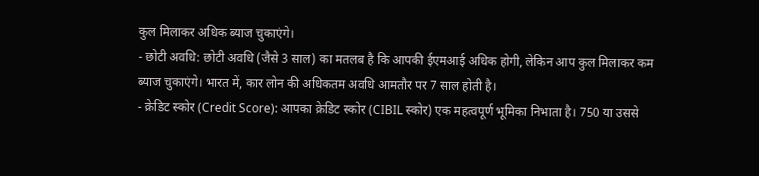कुल मिलाकर अधिक ब्याज चुकाएंगे।
- छोटी अवधि: छोटी अवधि (जैसे 3 साल) का मतलब है कि आपकी ईएमआई अधिक होगी, लेकिन आप कुल मिलाकर कम ब्याज चुकाएंगे। भारत में, कार लोन की अधिकतम अवधि आमतौर पर 7 साल होती है।
- क्रेडिट स्कोर (Credit Score): आपका क्रेडिट स्कोर (CIBIL स्कोर) एक महत्वपूर्ण भूमिका निभाता है। 750 या उससे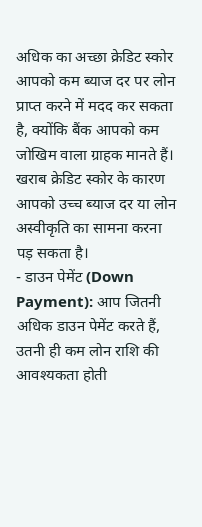अधिक का अच्छा क्रेडिट स्कोर आपको कम ब्याज दर पर लोन प्राप्त करने में मदद कर सकता है, क्योंकि बैंक आपको कम जोखिम वाला ग्राहक मानते हैं। खराब क्रेडिट स्कोर के कारण आपको उच्च ब्याज दर या लोन अस्वीकृति का सामना करना पड़ सकता है।
- डाउन पेमेंट (Down Payment): आप जितनी अधिक डाउन पेमेंट करते हैं, उतनी ही कम लोन राशि की आवश्यकता होती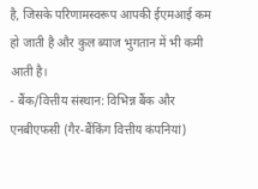है, जिसके परिणामस्वरूप आपकी ईएमआई कम हो जाती है और कुल ब्याज भुगतान में भी कमी आती है।
- बैंक/वित्तीय संस्थान: विभिन्न बैंक और एनबीएफसी (गैर-बैंकिंग वित्तीय कंपनियां)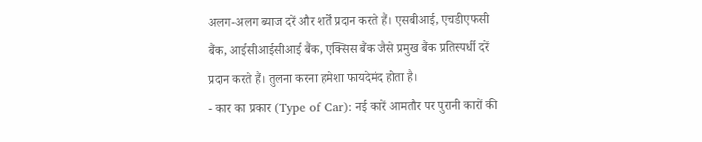अलग-अलग ब्याज दरें और शर्तें प्रदान करते हैं। एसबीआई, एचडीएफसी बैंक, आईसीआईसीआई बैंक, एक्सिस बैंक जैसे प्रमुख बैंक प्रतिस्पर्धी दरें प्रदान करते हैं। तुलना करना हमेशा फायदेमंद होता है।
- कार का प्रकार (Type of Car): नई कारें आमतौर पर पुरानी कारों की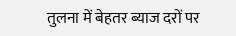तुलना में बेहतर ब्याज दरों पर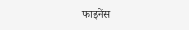फाइनेंस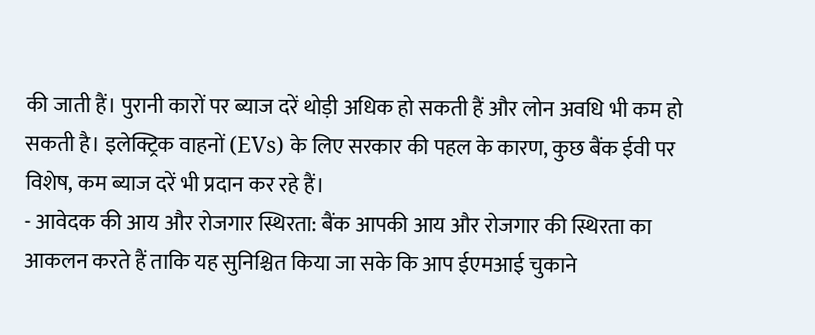की जाती हैं। पुरानी कारों पर ब्याज दरें थोड़ी अधिक हो सकती हैं और लोन अवधि भी कम हो सकती है। इलेक्ट्रिक वाहनों (EVs) के लिए सरकार की पहल के कारण, कुछ बैंक ईवी पर विशेष, कम ब्याज दरें भी प्रदान कर रहे हैं।
- आवेदक की आय और रोजगार स्थिरता: बैंक आपकी आय और रोजगार की स्थिरता का आकलन करते हैं ताकि यह सुनिश्चित किया जा सके कि आप ईएमआई चुकाने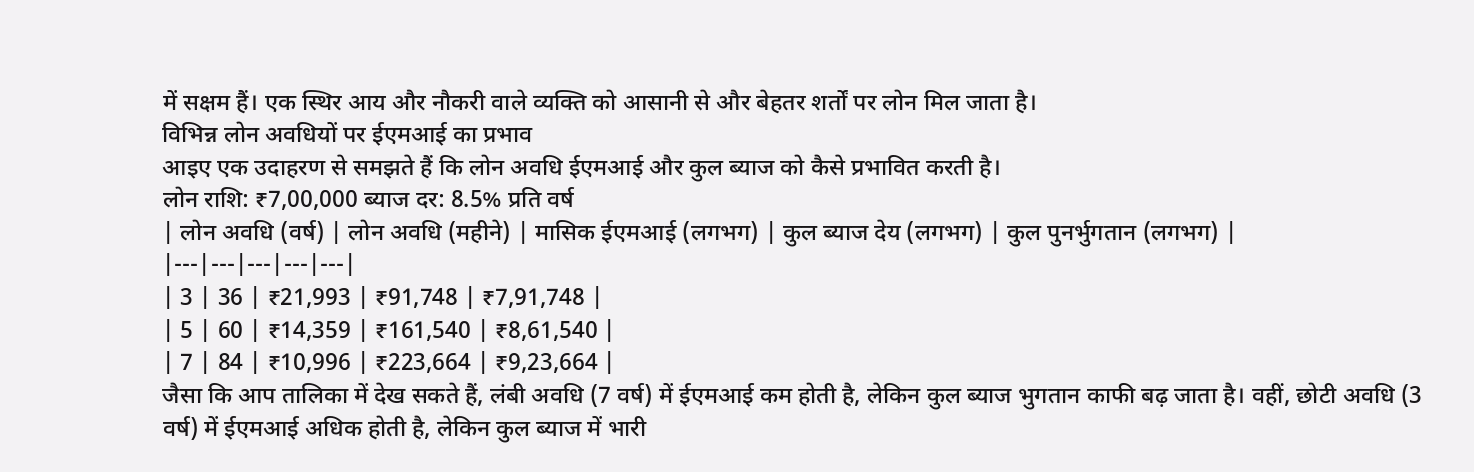में सक्षम हैं। एक स्थिर आय और नौकरी वाले व्यक्ति को आसानी से और बेहतर शर्तों पर लोन मिल जाता है।
विभिन्न लोन अवधियों पर ईएमआई का प्रभाव
आइए एक उदाहरण से समझते हैं कि लोन अवधि ईएमआई और कुल ब्याज को कैसे प्रभावित करती है।
लोन राशि: ₹7,00,000 ब्याज दर: 8.5% प्रति वर्ष
| लोन अवधि (वर्ष) | लोन अवधि (महीने) | मासिक ईएमआई (लगभग) | कुल ब्याज देय (लगभग) | कुल पुनर्भुगतान (लगभग) |
|---|---|---|---|---|
| 3 | 36 | ₹21,993 | ₹91,748 | ₹7,91,748 |
| 5 | 60 | ₹14,359 | ₹161,540 | ₹8,61,540 |
| 7 | 84 | ₹10,996 | ₹223,664 | ₹9,23,664 |
जैसा कि आप तालिका में देख सकते हैं, लंबी अवधि (7 वर्ष) में ईएमआई कम होती है, लेकिन कुल ब्याज भुगतान काफी बढ़ जाता है। वहीं, छोटी अवधि (3 वर्ष) में ईएमआई अधिक होती है, लेकिन कुल ब्याज में भारी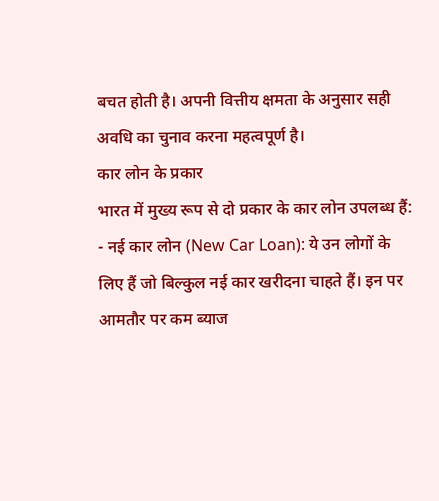बचत होती है। अपनी वित्तीय क्षमता के अनुसार सही अवधि का चुनाव करना महत्वपूर्ण है।
कार लोन के प्रकार
भारत में मुख्य रूप से दो प्रकार के कार लोन उपलब्ध हैं:
- नई कार लोन (New Car Loan): ये उन लोगों के लिए हैं जो बिल्कुल नई कार खरीदना चाहते हैं। इन पर आमतौर पर कम ब्याज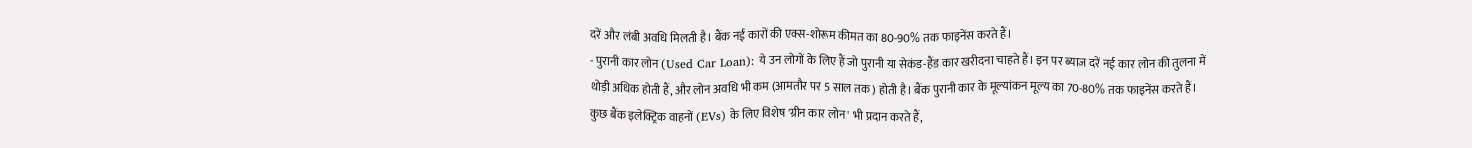दरें और लंबी अवधि मिलती है। बैंक नई कारों की एक्स-शोरूम कीमत का 80-90% तक फाइनेंस करते हैं।
- पुरानी कार लोन (Used Car Loan): ये उन लोगों के लिए हैं जो पुरानी या सेकंड-हैंड कार खरीदना चाहते हैं। इन पर ब्याज दरें नई कार लोन की तुलना में थोड़ी अधिक होती हैं, और लोन अवधि भी कम (आमतौर पर 5 साल तक) होती है। बैंक पुरानी कार के मूल्यांकन मूल्य का 70-80% तक फाइनेंस करते हैं।
कुछ बैंक इलेक्ट्रिक वाहनों (EVs) के लिए विशेष 'ग्रीन कार लोन' भी प्रदान करते हैं,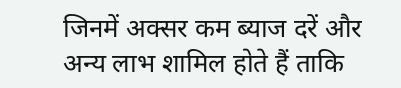जिनमें अक्सर कम ब्याज दरें और अन्य लाभ शामिल होते हैं ताकि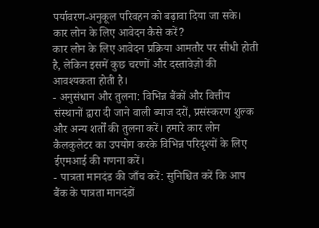पर्यावरण-अनुकूल परिवहन को बढ़ावा दिया जा सके।
कार लोन के लिए आवेदन कैसे करें?
कार लोन के लिए आवेदन प्रक्रिया आमतौर पर सीधी होती है, लेकिन इसमें कुछ चरणों और दस्तावेज़ों की आवश्यकता होती है।
- अनुसंधान और तुलना: विभिन्न बैंकों और वित्तीय संस्थानों द्वारा दी जाने वाली ब्याज दरों, प्रसंस्करण शुल्क और अन्य शर्तों की तुलना करें। हमारे कार लोन कैलकुलेटर का उपयोग करके विभिन्न परिदृश्यों के लिए ईएमआई की गणना करें।
- पात्रता मानदंड की जाँच करें: सुनिश्चित करें कि आप बैंक के पात्रता मानदंडों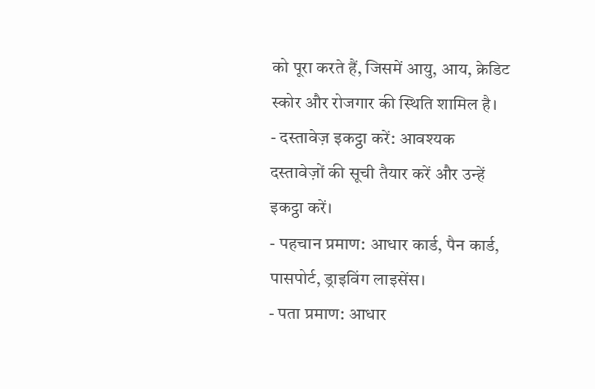को पूरा करते हैं, जिसमें आयु, आय, क्रेडिट स्कोर और रोजगार की स्थिति शामिल है।
- दस्तावेज़ इकट्ठा करें: आवश्यक दस्तावेज़ों की सूची तैयार करें और उन्हें इकट्ठा करें।
- पहचान प्रमाण: आधार कार्ड, पैन कार्ड, पासपोर्ट, ड्राइविंग लाइसेंस।
- पता प्रमाण: आधार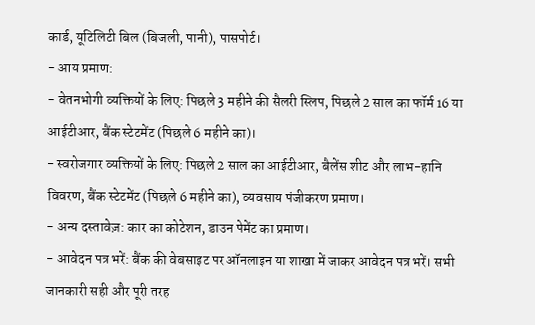कार्ड, यूटिलिटी बिल (बिजली, पानी), पासपोर्ट।
- आय प्रमाण:
- वेतनभोगी व्यक्तियों के लिए: पिछले 3 महीने की सैलरी स्लिप, पिछले 2 साल का फॉर्म 16 या आईटीआर, बैंक स्टेटमेंट (पिछले 6 महीने का)।
- स्वरोजगार व्यक्तियों के लिए: पिछले 2 साल का आईटीआर, बैलेंस शीट और लाभ-हानि विवरण, बैंक स्टेटमेंट (पिछले 6 महीने का), व्यवसाय पंजीकरण प्रमाण।
- अन्य दस्तावेज़: कार का कोटेशन, डाउन पेमेंट का प्रमाण।
- आवेदन पत्र भरें: बैंक की वेबसाइट पर ऑनलाइन या शाखा में जाकर आवेदन पत्र भरें। सभी जानकारी सही और पूरी तरह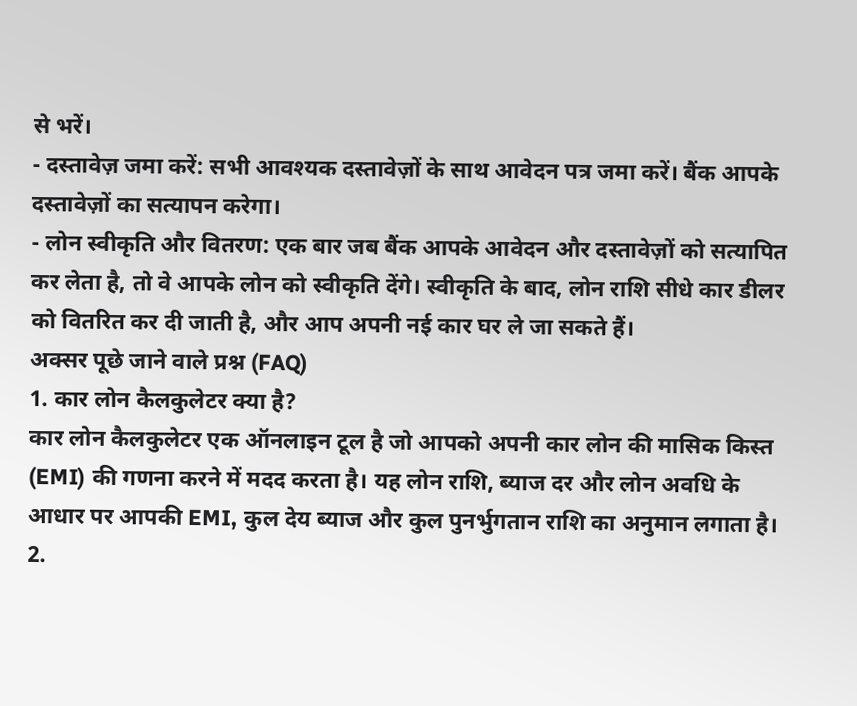से भरें।
- दस्तावेज़ जमा करें: सभी आवश्यक दस्तावेज़ों के साथ आवेदन पत्र जमा करें। बैंक आपके दस्तावेज़ों का सत्यापन करेगा।
- लोन स्वीकृति और वितरण: एक बार जब बैंक आपके आवेदन और दस्तावेज़ों को सत्यापित कर लेता है, तो वे आपके लोन को स्वीकृति देंगे। स्वीकृति के बाद, लोन राशि सीधे कार डीलर को वितरित कर दी जाती है, और आप अपनी नई कार घर ले जा सकते हैं।
अक्सर पूछे जाने वाले प्रश्न (FAQ)
1. कार लोन कैलकुलेटर क्या है?
कार लोन कैलकुलेटर एक ऑनलाइन टूल है जो आपको अपनी कार लोन की मासिक किस्त (EMI) की गणना करने में मदद करता है। यह लोन राशि, ब्याज दर और लोन अवधि के आधार पर आपकी EMI, कुल देय ब्याज और कुल पुनर्भुगतान राशि का अनुमान लगाता है।
2.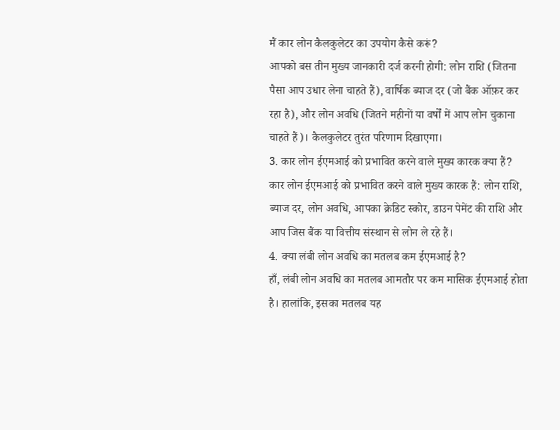मैं कार लोन कैलकुलेटर का उपयोग कैसे करूं?
आपको बस तीन मुख्य जानकारी दर्ज करनी होगी: लोन राशि (जितना पैसा आप उधार लेना चाहते हैं), वार्षिक ब्याज दर (जो बैंक ऑफ़र कर रहा है), और लोन अवधि (जितने महीनों या वर्षों में आप लोन चुकाना चाहते हैं)। कैलकुलेटर तुरंत परिणाम दिखाएगा।
3. कार लोन ईएमआई को प्रभावित करने वाले मुख्य कारक क्या हैं?
कार लोन ईएमआई को प्रभावित करने वाले मुख्य कारक हैं: लोन राशि, ब्याज दर, लोन अवधि, आपका क्रेडिट स्कोर, डाउन पेमेंट की राशि और आप जिस बैंक या वित्तीय संस्थान से लोन ले रहे हैं।
4. क्या लंबी लोन अवधि का मतलब कम ईएमआई है?
हाँ, लंबी लोन अवधि का मतलब आमतौर पर कम मासिक ईएमआई होता है। हालांकि, इसका मतलब यह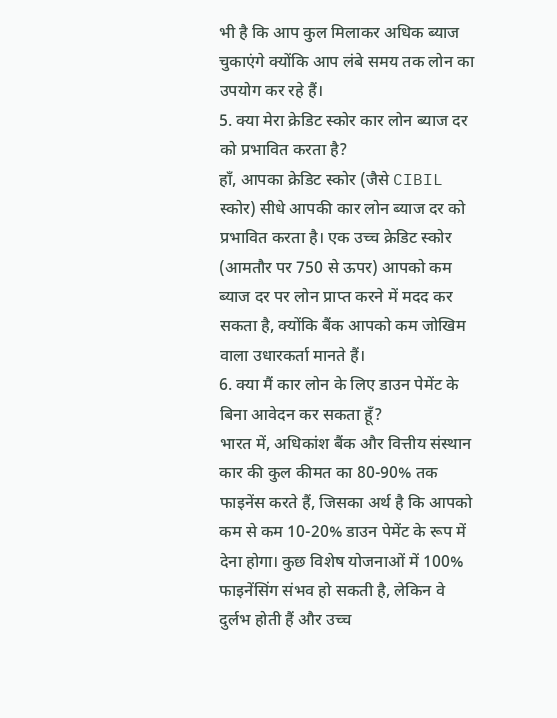भी है कि आप कुल मिलाकर अधिक ब्याज चुकाएंगे क्योंकि आप लंबे समय तक लोन का उपयोग कर रहे हैं।
5. क्या मेरा क्रेडिट स्कोर कार लोन ब्याज दर को प्रभावित करता है?
हाँ, आपका क्रेडिट स्कोर (जैसे CIBIL स्कोर) सीधे आपकी कार लोन ब्याज दर को प्रभावित करता है। एक उच्च क्रेडिट स्कोर (आमतौर पर 750 से ऊपर) आपको कम ब्याज दर पर लोन प्राप्त करने में मदद कर सकता है, क्योंकि बैंक आपको कम जोखिम वाला उधारकर्ता मानते हैं।
6. क्या मैं कार लोन के लिए डाउन पेमेंट के बिना आवेदन कर सकता हूँ?
भारत में, अधिकांश बैंक और वित्तीय संस्थान कार की कुल कीमत का 80-90% तक फाइनेंस करते हैं, जिसका अर्थ है कि आपको कम से कम 10-20% डाउन पेमेंट के रूप में देना होगा। कुछ विशेष योजनाओं में 100% फाइनेंसिंग संभव हो सकती है, लेकिन वे दुर्लभ होती हैं और उच्च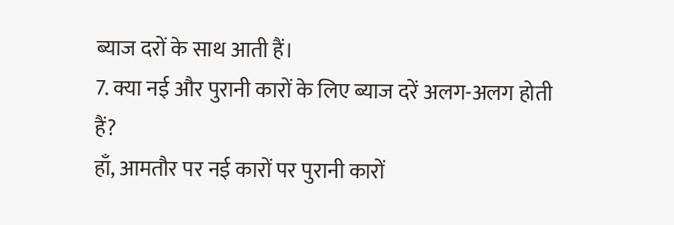ब्याज दरों के साथ आती हैं।
7. क्या नई और पुरानी कारों के लिए ब्याज दरें अलग-अलग होती हैं?
हाँ, आमतौर पर नई कारों पर पुरानी कारों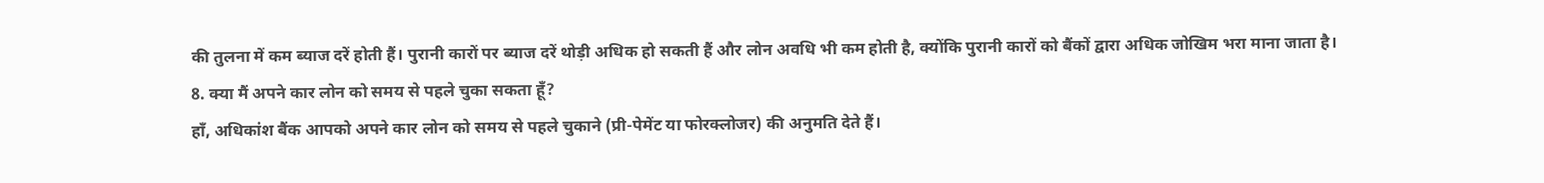की तुलना में कम ब्याज दरें होती हैं। पुरानी कारों पर ब्याज दरें थोड़ी अधिक हो सकती हैं और लोन अवधि भी कम होती है, क्योंकि पुरानी कारों को बैंकों द्वारा अधिक जोखिम भरा माना जाता है।
8. क्या मैं अपने कार लोन को समय से पहले चुका सकता हूँ?
हाँ, अधिकांश बैंक आपको अपने कार लोन को समय से पहले चुकाने (प्री-पेमेंट या फोरक्लोजर) की अनुमति देते हैं।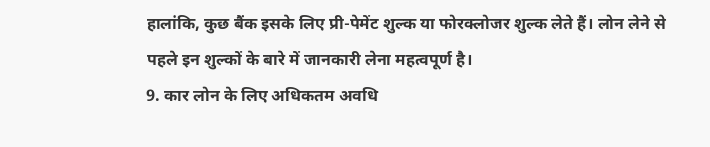हालांकि, कुछ बैंक इसके लिए प्री-पेमेंट शुल्क या फोरक्लोजर शुल्क लेते हैं। लोन लेने से पहले इन शुल्कों के बारे में जानकारी लेना महत्वपूर्ण है।
9. कार लोन के लिए अधिकतम अवधि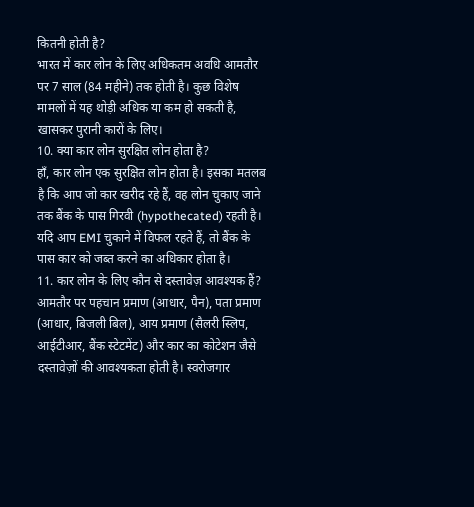कितनी होती है?
भारत में कार लोन के लिए अधिकतम अवधि आमतौर पर 7 साल (84 महीने) तक होती है। कुछ विशेष मामलों में यह थोड़ी अधिक या कम हो सकती है, खासकर पुरानी कारों के लिए।
10. क्या कार लोन सुरक्षित लोन होता है?
हाँ, कार लोन एक सुरक्षित लोन होता है। इसका मतलब है कि आप जो कार खरीद रहे हैं, वह लोन चुकाए जाने तक बैंक के पास गिरवी (hypothecated) रहती है। यदि आप EMI चुकाने में विफल रहते हैं, तो बैंक के पास कार को जब्त करने का अधिकार होता है।
11. कार लोन के लिए कौन से दस्तावेज़ आवश्यक हैं?
आमतौर पर पहचान प्रमाण (आधार, पैन), पता प्रमाण (आधार, बिजली बिल), आय प्रमाण (सैलरी स्लिप, आईटीआर, बैंक स्टेटमेंट) और कार का कोटेशन जैसे दस्तावेज़ों की आवश्यकता होती है। स्वरोजगार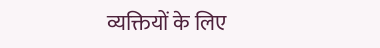व्यक्तियों के लिए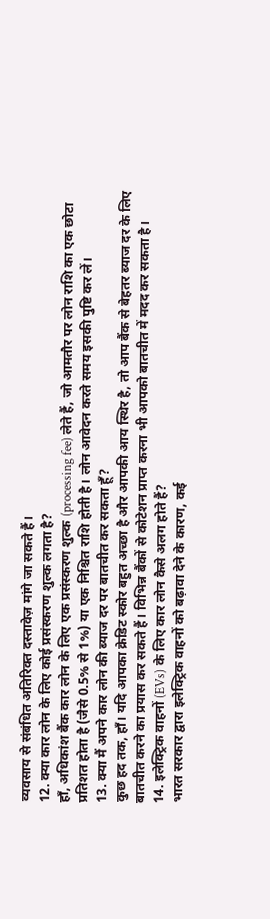व्यवसाय से संबंधित अतिरिक्त दस्तावेज़ मांगे जा सकते हैं।
12. क्या कार लोन के लिए कोई प्रसंस्करण शुल्क लगता है?
हाँ, अधिकांश बैंक कार लोन के लिए एक प्रसंस्करण शुल्क (processing fee) लेते हैं, जो आमतौर पर लोन राशि का एक छोटा प्रतिशत होता है (जैसे 0.5% से 1%) या एक निश्चित राशि होती है। लोन आवेदन करते समय इसकी पुष्टि कर लें।
13. क्या मैं अपने कार लोन की ब्याज दर पर बातचीत कर सकता हूँ?
कुछ हद तक, हाँ। यदि आपका क्रेडिट स्कोर बहुत अच्छा है और आपकी आय स्थिर है, तो आप बैंक से बेहतर ब्याज दर के लिए बातचीत करने का प्रयास कर सकते हैं। विभिन्न बैंकों से कोटेशन प्राप्त करना भी आपको बातचीत में मदद कर सकता है।
14. इलेक्ट्रिक वाहनों (EVs) के लिए कार लोन कैसे अलग होते हैं?
भारत सरकार द्वारा इलेक्ट्रिक वाहनों को बढ़ावा देने के कारण, कई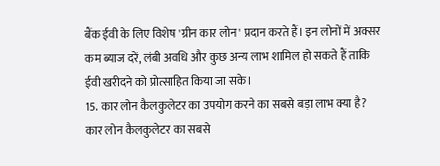बैंक ईवी के लिए विशेष 'ग्रीन कार लोन' प्रदान करते हैं। इन लोनों में अक्सर कम ब्याज दरें, लंबी अवधि और कुछ अन्य लाभ शामिल हो सकते हैं ताकि ईवी खरीदने को प्रोत्साहित किया जा सके।
15. कार लोन कैलकुलेटर का उपयोग करने का सबसे बड़ा लाभ क्या है?
कार लोन कैलकुलेटर का सबसे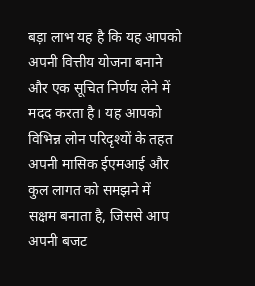बड़ा लाभ यह है कि यह आपको अपनी वित्तीय योजना बनाने और एक सूचित निर्णय लेने में मदद करता है। यह आपको विभिन्न लोन परिदृश्यों के तहत अपनी मासिक ईएमआई और कुल लागत को समझने में सक्षम बनाता है, जिससे आप अपनी बजट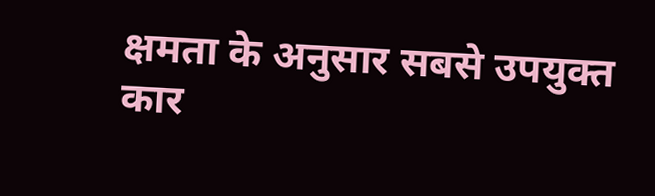क्षमता के अनुसार सबसे उपयुक्त कार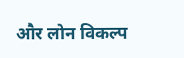और लोन विकल्प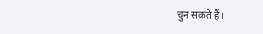चुन सकते हैं।